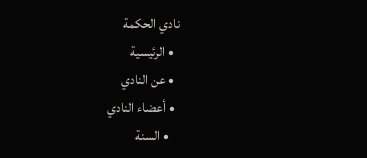نادي الحكمة
  • الرئيسية
  • عن النادي
  • أعضاء النادي
    • السنة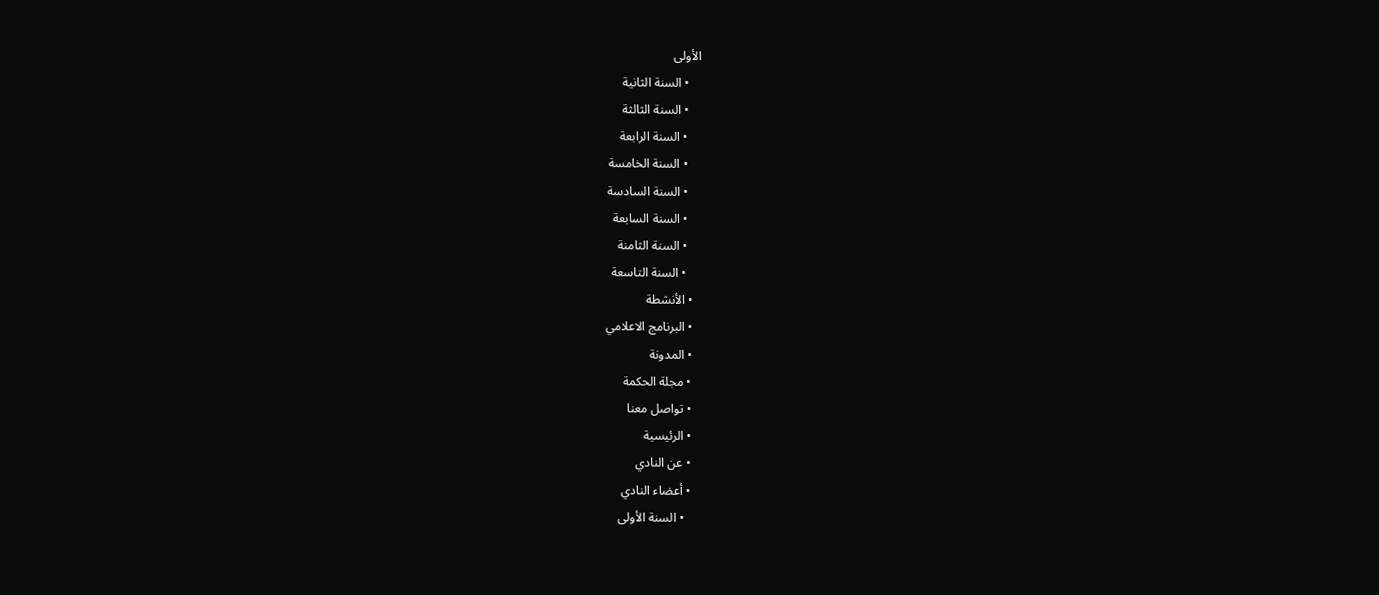الأولى
    • السنة الثانية
    • السنة الثالثة
    • السنة الرابعة
    • السنة الخامسة
    • السنة السادسة
    • السنة السابعة
    • السنة الثامنة
    • السنة التاسعة
  • الأنشطة
  • البرنامج الاعلامي
  • المدونة
  • مجلة الحكمة
  • تواصل معنا
  • الرئيسية
  • عن النادي
  • أعضاء النادي
    • السنة الأولى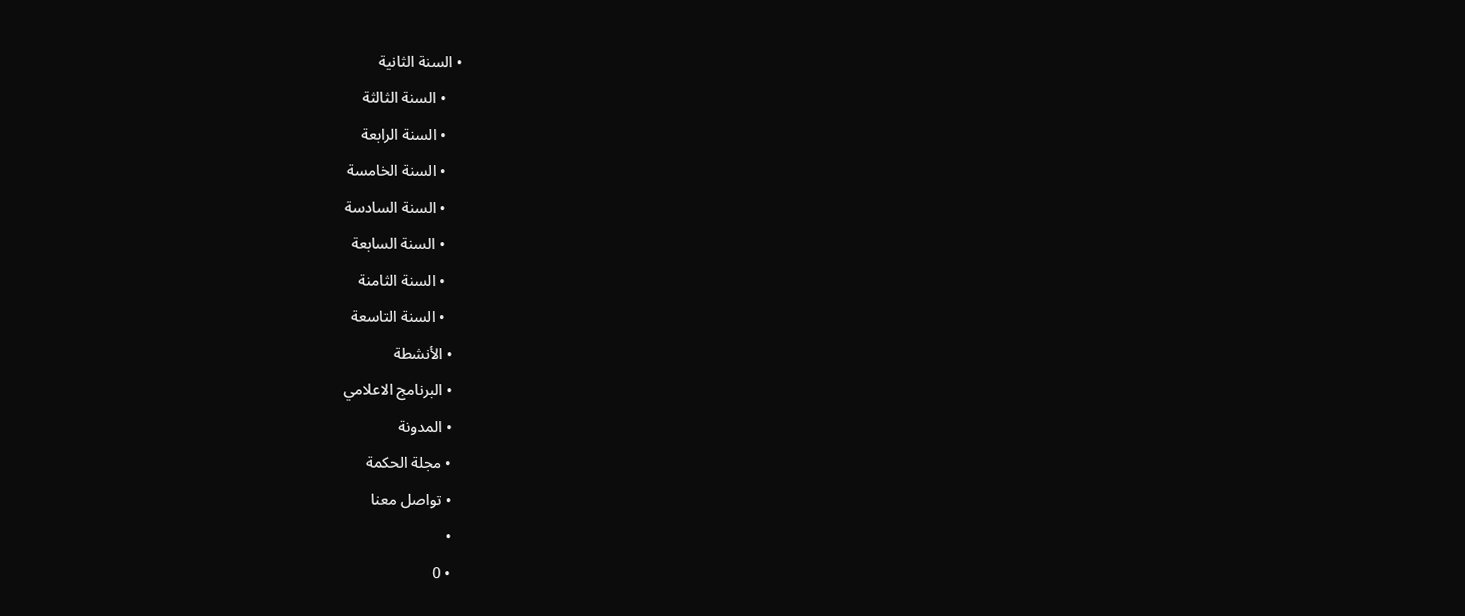• السنة الثانية
    • السنة الثالثة
    • السنة الرابعة
    • السنة الخامسة
    • السنة السادسة
    • السنة السابعة
    • السنة الثامنة
    • السنة التاسعة
  • الأنشطة
  • البرنامج الاعلامي
  • المدونة
  • مجلة الحكمة
  • تواصل معنا
  •
  • 0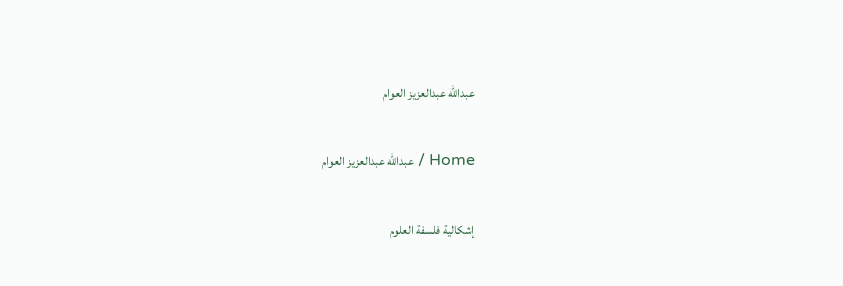عبدالله عبدالعزيز العوام

Home / عبدالله عبدالعزيز العوام

إشكالية فلسفة العلوم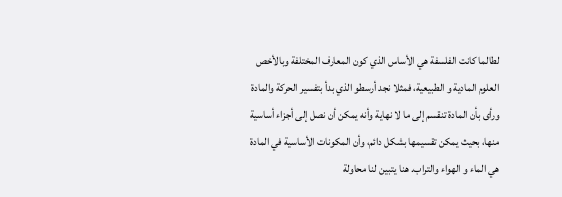لطالما كانت الفلسفة هي الأساس الذي كون المعارف المختلفة وبالأخص العلوم المادية و الطبيعية، فمثلا نجد أرسطو الذي بدأ بتفسير الحركة والمادة ورأى بأن المادة تنقسم إلى ما لا نهاية وأنه يمكن أن نصل إلى أجزاء أساسية منها، بحيث يمكن تقسيمها بشكل دائم، وأن المكونات الأساسية في المادة هي الماء و الهواء والتراب. هنا يتبين لنا محاولة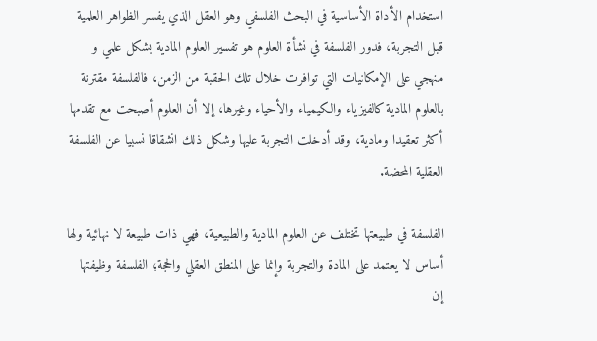استخدام الأداة الأساسية في البحث الفلسفي وهو العقل الذي يفسر الظواهر العلمية قبل التجربة، فدور الفلسفة في نشأة العلوم هو تفسير العلوم المادية بشكل علمي و منهجي على الإمكانيات التي توافرت خلال تلك الحقبة من الزمن، فالفلسفة مقترنة بالعلوم المادية كالفيزياء والكيمياء والأحياء وغيرها، إلا أن العلوم أصبحت مع تقدمها أكثر تعقيدا ومادية، وقد أدخلت التجربة عليها وشكل ذلك انشقاقا نسبيا عن الفلسفة العقلية المحضة.

الفلسفة في طبيعتها تختلف عن العلوم المادية والطبيعية، فهي ذات طبيعة لا نهائية ولها أساس لا يعتمد على المادة والتجربة وإنما على المنطق العقلي والحجة؛ الفلسفة وظيفتها إن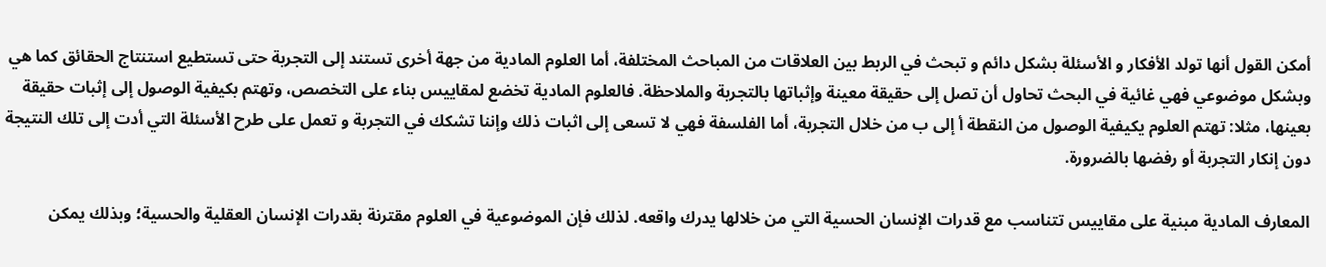أمكن القول أنها تولد الأفكار و الأسئلة بشكل دائم و تبحث في الربط بين العلاقات من المباحث المختلفة، أما العلوم المادية من جهة أخرى تستند إلى التجربة حتى تستطيع استنتاج الحقائق كما هي وبشكل موضوعي فهي غائية في البحث تحاول أن تصل إلى حقيقة معينة وإثباتها بالتجربة والملاحظة. فالعلوم المادية تخضع لمقاييس بناء على التخصص، وتهتم بكيفية الوصول إلى إثبات حقيقة بعينها، مثلا: تهتم العلوم يكيفية الوصول من النقطة أ إلى ب من خلال التجربة، أما الفلسفة فهي لا تسعى إلى اثبات ذلك وإننا تشكك في التجربة و تعمل على طرح الأسئلة التي أدت إلى تلك النتيجة دون إنكار التجربة أو رفضها بالضرورة.

المعارف المادية مبنية على مقاييس تتناسب مع قدرات الإنسان الحسية التي من خلالها يدرك واقعه. لذلك فإن الموضوعية في العلوم مقترنة بقدرات الإنسان العقلية والحسية؛ وبذلك يمكن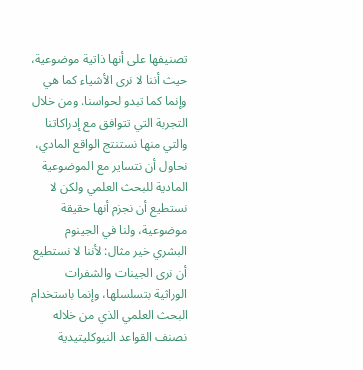تصنيفها على أنها ذاتية موضوعية، حيث أننا لا نرى الأشياء كما هي وإنما كما تبدو لحواسنا. ومن خلال التجربة التي تتوافق مع إدراكاتنا والتي منها نستنتج الواقع المادي، نحاول أن نتساير مع الموضوعية المادية للبحث العلمي ولكن لا نستطيع أن نجزم أنها حقيقة موضوعية، ولنا في الجينوم البشري خير مثال: لأننا لا نستطيع أن نرى الجينات والشفرات الوراثية بتسلسلها، وإنما باستخدام البحث العلمي الذي من خلاله نصنف القواعد النيوكليتيدية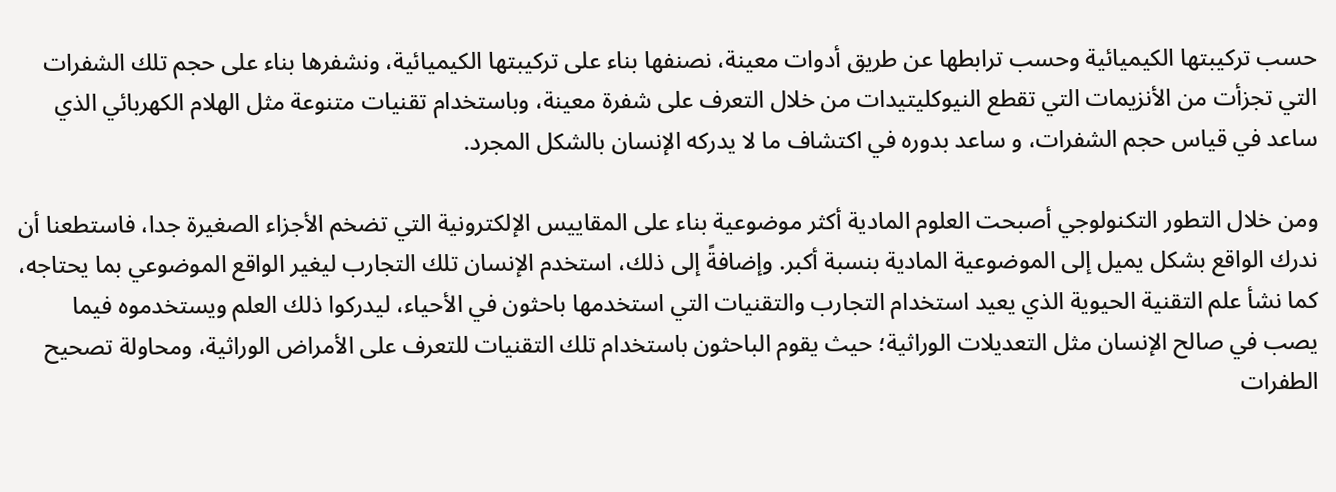حسب تركيبتها الكيميائية وحسب ترابطها عن طريق أدوات معينة، نصنفها بناء على تركيبتها الكيميائية، ونشفرها بناء على حجم تلك الشفرات التي تجزأت من الأنزيمات التي تقطع النيوكليتيدات من خلال التعرف على شفرة معينة، وباستخدام تقنيات متنوعة مثل الهلام الكهربائي الذي ساعد في قياس حجم الشفرات، و ساعد بدوره في اكتشاف ما لا يدركه الإنسان بالشكل المجرد.

ومن خلال التطور التكنولوجي أصبحت العلوم المادية أكثر موضوعية بناء على المقاييس الإلكترونية التي تضخم الأجزاء الصغيرة جدا، فاستطعنا أن ندرك الواقع بشكل يميل إلى الموضوعية المادية بنسبة أكبر. وإضافةً إلى ذلك، استخدم الإنسان تلك التجارب ليغير الواقع الموضوعي بما يحتاجه، كما نشأ علم التقنية الحيوية الذي يعيد استخدام التجارب والتقنيات التي استخدمها باحثون في الأحياء، ليدركوا ذلك العلم ويستخدموه فيما يصب في صالح الإنسان مثل التعديلات الوراثية؛ حيث يقوم الباحثون باستخدام تلك التقنيات للتعرف على الأمراض الوراثية، ومحاولة تصحيح الطفرات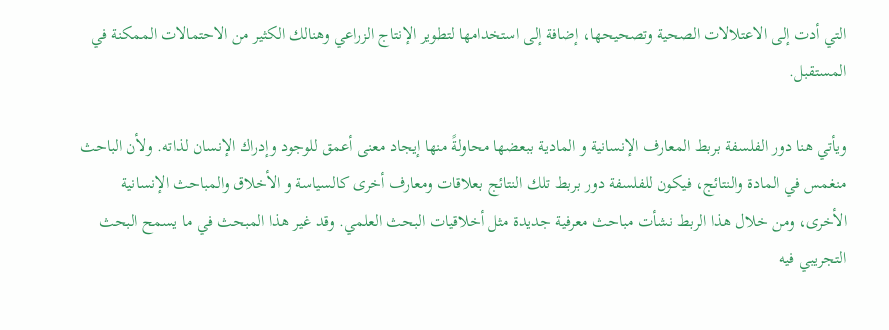التي أدت إلى الاعتلالات الصحية وتصحيحها، إضافة إلى استخدامها لتطوير الإنتاج الزراعي وهنالك الكثير من الاحتمالات الممكنة في المستقبل.

ويأتي هنا دور الفلسفة بربط المعارف الإنسانية و المادية ببعضها محاولةً منها إيجاد معنى أعمق للوجود وإدراك الإنسان لذاته. ولأن الباحث منغمس في المادة والنتائج، فيكون للفلسفة دور بربط تلك النتائج بعلاقات ومعارف أخرى كالسياسة و الأخلاق والمباحث الإنسانية الأخرى، ومن خلال هذا الربط نشأت مباحث معرفية جديدة مثل أخلاقيات البحث العلمي. وقد غير هذا المبحث في ما يسمح البحث التجريبي فيه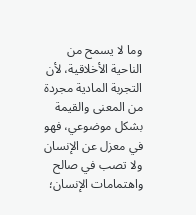وما لا يسمح من الناحية الأخلاقية، لأن التجربة المادية مجردة من المعنى والقيمة بشكل موضوعي، فهو في معزل عن الإنسان ولا تصب في صالح واهتمامات الإنسان؛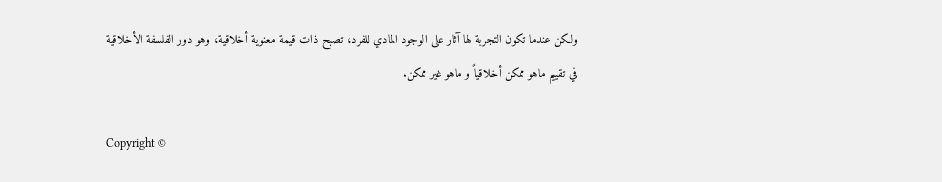ولكن عندما تكون التجربة لها آثار على الوجود المادي للفرد، تصبح ذات قيمة معنوية أخلاقية، وهو دور الفلسفة الأخلاقية في تقييم ماهو ممكن أخلاقياً و ماهو غير ممكن.

Copyright ©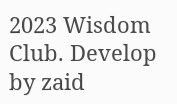2023 Wisdom Club. Develop by zaid